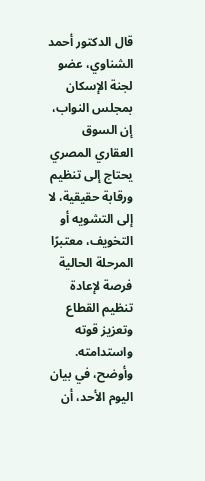قال الدكتور أحمد الشناوي، عضو لجنة الإسكان بمجلس النواب، إن السوق العقاري المصري يحتاج إلى تنظيم ورقابة حقيقية، لا إلى التشويه أو التخويف، معتبرًا المرحلة الحالية فرصة لإعادة تنظيم القطاع وتعزيز قوته واستدامته.
وأوضح، في بيان اليوم الأحد، أن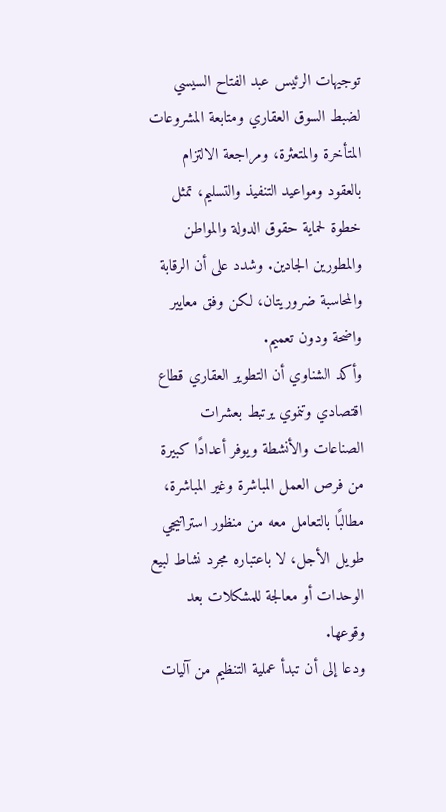توجيهات الرئيس عبد الفتاح السيسي لضبط السوق العقاري ومتابعة المشروعات المتأخرة والمتعثرة، ومراجعة الالتزام بالعقود ومواعيد التنفيذ والتسليم، تمثل خطوة لحماية حقوق الدولة والمواطن والمطورين الجادين. وشدد على أن الرقابة والمحاسبة ضروريتان، لكن وفق معايير واضحة ودون تعميم.
وأكد الشناوي أن التطوير العقاري قطاع اقتصادي وتنموي يرتبط بعشرات الصناعات والأنشطة ويوفر أعدادًا كبيرة من فرص العمل المباشرة وغير المباشرة، مطالبًا بالتعامل معه من منظور استراتيجي طويل الأجل، لا باعتباره مجرد نشاط لبيع الوحدات أو معالجة للمشكلات بعد وقوعها.
ودعا إلى أن تبدأ عملية التنظيم من آليات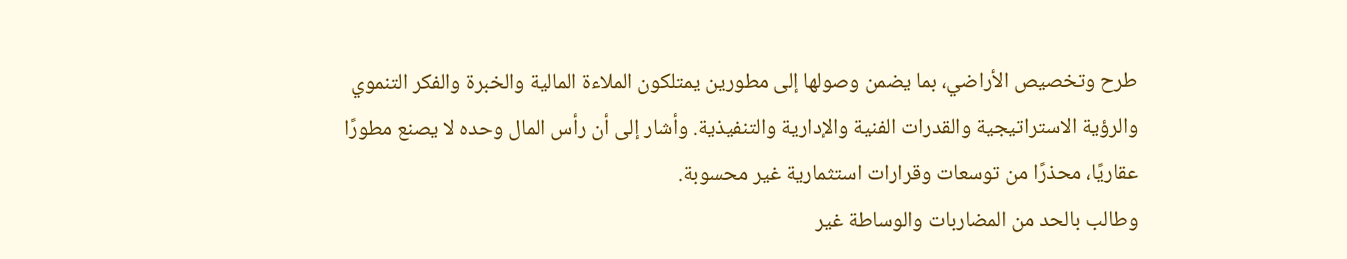طرح وتخصيص الأراضي، بما يضمن وصولها إلى مطورين يمتلكون الملاءة المالية والخبرة والفكر التنموي والرؤية الاستراتيجية والقدرات الفنية والإدارية والتنفيذية. وأشار إلى أن رأس المال وحده لا يصنع مطورًا عقاريًا، محذرًا من توسعات وقرارات استثمارية غير محسوبة.
وطالب بالحد من المضاربات والوساطة غير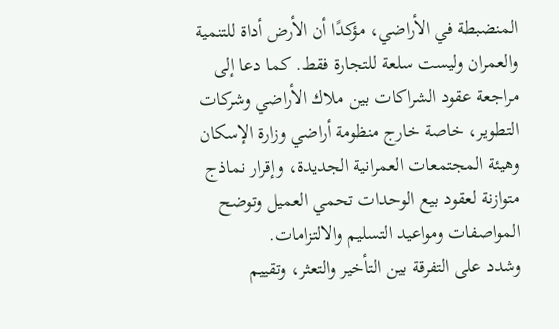المنضبطة في الأراضي، مؤكدًا أن الأرض أداة للتنمية والعمران وليست سلعة للتجارة فقط. كما دعا إلى مراجعة عقود الشراكات بين ملاك الأراضي وشركات التطوير، خاصة خارج منظومة أراضي وزارة الإسكان وهيئة المجتمعات العمرانية الجديدة، وإقرار نماذج متوازنة لعقود بيع الوحدات تحمي العميل وتوضح المواصفات ومواعيد التسليم والالتزامات.
وشدد على التفرقة بين التأخير والتعثر، وتقييم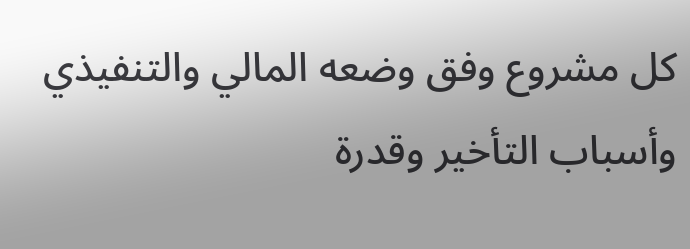كل مشروع وفق وضعه المالي والتنفيذي وأسباب التأخير وقدرة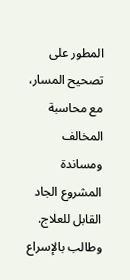المطور على تصحيح المسار، مع محاسبة المخالف ومساندة المشروع الجاد القابل للعلاج. وطالب بالإسراع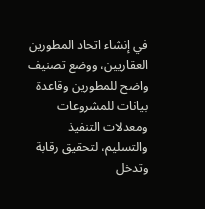في إنشاء اتحاد المطورين العقاريين، ووضع تصنيف واضح للمطورين وقاعدة بيانات للمشروعات ومعدلات التنفيذ والتسليم، لتحقيق رقابة وتدخل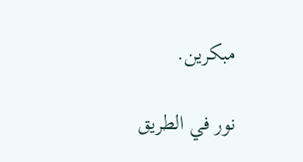مبكرين.

نور في الطريق